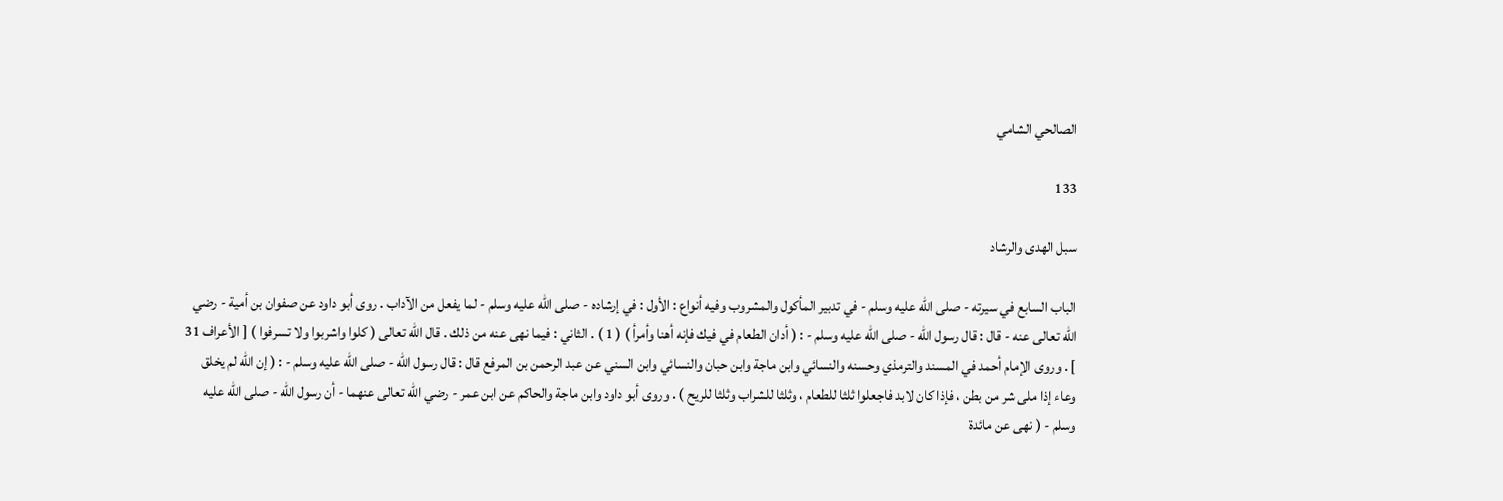الصالحي الشامي

133

سبل الهدى والرشاد

الباب السابع في سيرته - صلى الله عليه وسلم - في تدبير المأكول والمشروب وفيه أنواع : الأول : في إرشاده - صلى الله عليه وسلم - لما يفعل من الآداب . روى أبو داود عن صفوان بن أمية - رضي الله تعالى عنه - قال : قال رسول الله - صلى الله عليه وسلم - : ( أدان الطعام في فيك فإنه أهنا وأمرأ ) ( 1 ) . الثاني : فيما نهى عنه من ذلك . قال الله تعالى ( كلوا واشربوا ولا تسرفوا ) [ الأعراف 31 ] . وروى الإمام أحمد في المسند والترمذي وحسنه والنسائي وابن ماجة وابن حبان والنسائي وابن السني عن عبد الرحمن بن المرفع قال : قال رسول الله - صلى الله عليه وسلم - : ( إن الله لم يخلق وعاء إذا ملى شر من بطن ، فإذا كان لابد فاجعلوا ثلثا للطعام ، وثلثا للشراب وثلثا للريح ) . وروى أبو داود وابن ماجة والحاكم عن ابن عمر - رضي الله تعالى عنهما - أن رسول الله - صلى الله عليه وسلم - ( نهى عن مائدة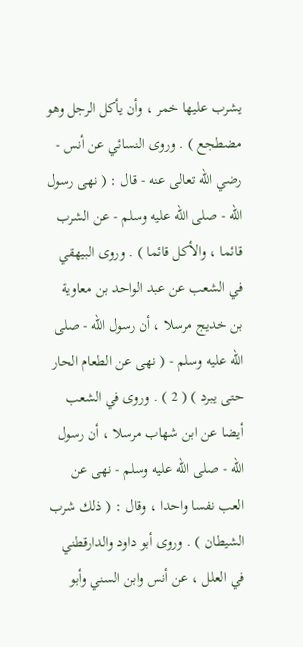يشرب عليها خمر ، وأن يأكل الرجل وهو مضطجع ) . وروى النسائي عن أنس - رضي الله تعالى عنه - قال : ( نهى رسول الله - صلى الله عليه وسلم - عن الشرب قائما ، والأكل قائما ) . وروى البيهقي في الشعب عن عبد الواحد بن معاوية بن خديج مرسلا ، أن رسول الله - صلى الله عليه وسلم - ( نهى عن الطعام الحار حتى يبرد ) ( 2 ) . وروى في الشعب أيضا عن ابن شهاب مرسلا ، أن رسول الله - صلى الله عليه وسلم - نهى عن العب نفسا واحدا ، وقال : ( ذلك شرب الشيطان ) . وروى أبو داود والدارقطني في العلل ، عن أنس وابن السني وأبو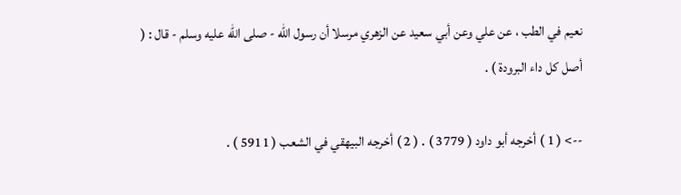نعيم في الطب ، عن علي وعن أبي سعيد عن الزهري مرسلا أن رسول الله - صلى الله عليه وسلم - قال : ( أصل كل داء البرودة ) .

--> ( 1 ) أخرجه أبو داود ( 3779 ) . ( 2 ) أخرجه البيهقي في الشعب ( 5911 ) .